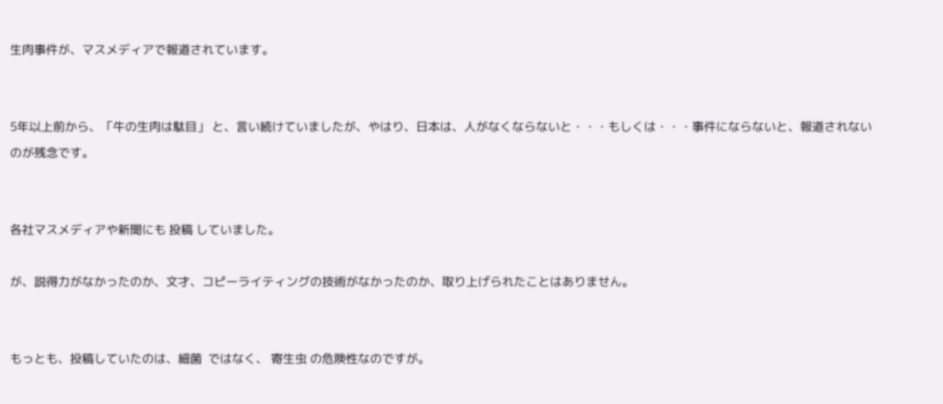生肉事件が、マスメディアで報道されています。


5年以上前から、「牛の生肉は駄目」 と、言い続けていましたが、やはり、日本は、人がなくならないと・・・もしくは・・・事件にならないと、報道されない のが残念です。


各社マスメディアや新聞にも 投稿 していました。

が、説得力がなかったのか、文才、コピーライティングの技術がなかったのか、取り上げられたことはありません。


もっとも、投稿していたのは、細菌  ではなく、 寄生虫 の危険性なのですが。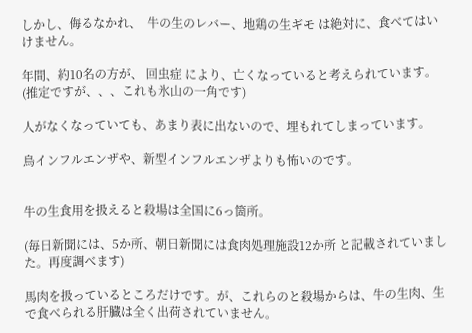しかし、侮るなかれ、  牛の生のレバー、地鶏の生ギモ は絶対に、食べてはいけません。

年間、約10名の方が、 回虫症 により、亡くなっていると考えられています。 (推定ですが、、、これも氷山の一角です)

人がなくなっていても、あまり表に出ないので、埋もれてしまっています。

鳥インフルエンザや、新型インフルエンザよりも怖いのです。


牛の生食用を扱えると殺場は全国に6っ箇所。

(毎日新聞には、5か所、朝日新聞には食肉処理施設12か所 と記載されていました。再度調べます)

馬肉を扱っているところだけです。が、これらのと殺場からは、牛の生肉、生で食べられる肝臓は全く出荷されていません。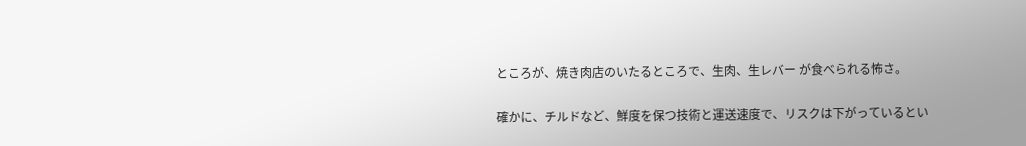ところが、焼き肉店のいたるところで、生肉、生レバー が食べられる怖さ。

確かに、チルドなど、鮮度を保つ技術と運送速度で、リスクは下がっているとい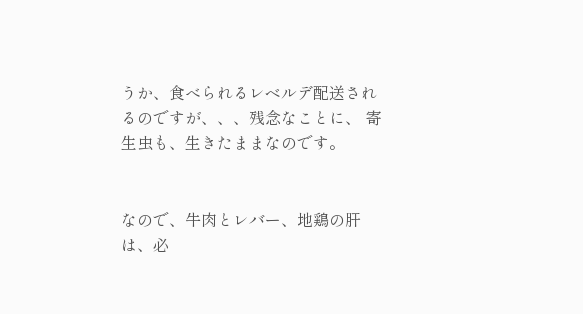うか、食べられるレベルデ配送されるのですが、、、残念なことに、 寄生虫も、生きたままなのです。


なので、牛肉とレバー、地鶏の肝は、必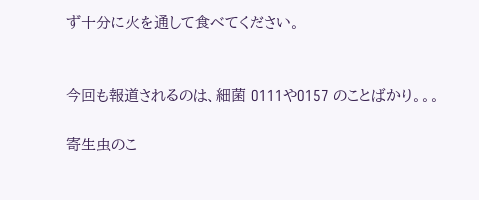ず十分に火を通して食べてください。


今回も報道されるのは、細菌 O111やO157 のことばかり。。。

寄生虫のこ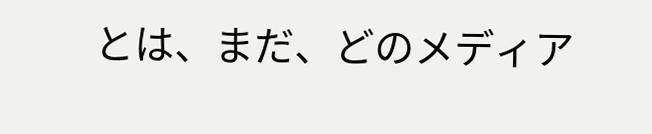とは、まだ、どのメディア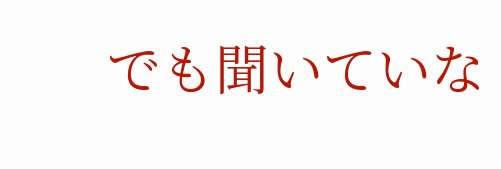でも聞いていな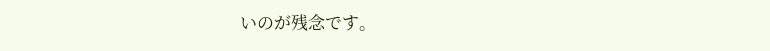いのが残念です。